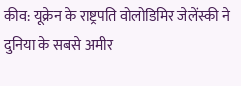कीव: यूक्रेन के राष्ट्रपति वोलोडिमिर जेलेंस्की ने दुनिया के सबसे अमीर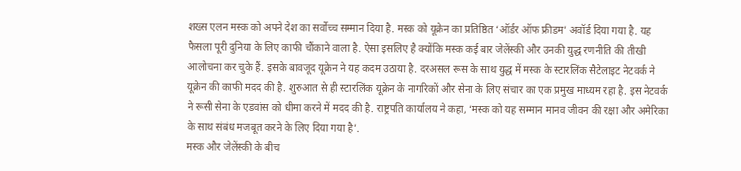शख्स एलन मस्क को अपने देश का सर्वोच्च सम्मान दिया है. मस्क को यूक्रेन का प्रतिष्ठित ‘ऑर्डर ऑफ फ्रीडम’ अवॉर्ड दिया गया है. यह फैसला पूरी दुनिया के लिए काफी चौंकाने वाला है. ऐसा इसलिए है क्योंकि मस्क कई बार जेलेंस्की और उनकी युद्ध रणनीति की तीखी आलोचना कर चुके हैं. इसके बावजूद यूक्रेन ने यह कदम उठाया है. दरअसल रूस के साथ युद्ध में मस्क के स्टारलिंक सैटेलाइट नेटवर्क ने यूक्रेन की काफी मदद की है. शुरुआत से ही स्टारलिंक यूक्रेन के नागरिकों और सेना के लिए संचार का एक प्रमुख माध्यम रहा है. इस नेटवर्क ने रूसी सेना के एडवांस को धीमा करने में मदद की है. राष्ट्रपति कार्यालय ने कहा, ‘मस्क को यह सम्मान मानव जीवन की रक्षा और अमेरिका के साथ संबंध मजबूत करने के लिए दिया गया है’.
मस्क और जेलेंस्की के बीच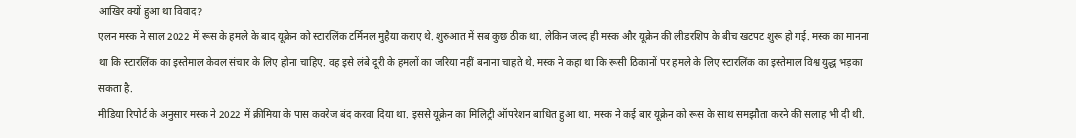आखिर क्यों हुआ था विवाद?
एलन मस्क ने साल 2022 में रूस के हमले के बाद यूक्रेन को स्टारलिंक टर्मिनल मुहैया कराए थे. शुरुआत में सब कुछ ठीक था. लेकिन जल्द ही मस्क और यूक्रेन की लीडरशिप के बीच खटपट शुरू हो गई. मस्क का मानना था कि स्टारलिंक का इस्तेमाल केवल संचार के लिए होना चाहिए. वह इसे लंबे दूरी के हमलों का जरिया नहीं बनाना चाहते थे. मस्क ने कहा था कि रूसी ठिकानों पर हमले के लिए स्टारलिंक का इस्तेमाल विश्व युद्ध भड़का सकता है.
मीडिया रिपोर्ट के अनुसार मस्क ने 2022 में क्रीमिया के पास कवरेज बंद करवा दिया था. इससे यूक्रेन का मिलिट्री ऑपरेशन बाधित हुआ था. मस्क ने कई बार यूक्रेन को रूस के साथ समझौता करने की सलाह भी दी थी.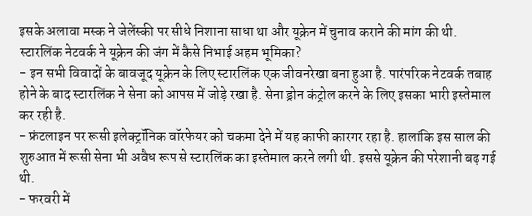इसके अलावा मस्क ने जेलेंस्की पर सीधे निशाना साधा था और यूक्रेन में चुनाव कराने की मांग की थी.
स्टारलिंक नेटवर्क ने यूक्रेन की जंग में कैसे निभाई अहम भूमिका?
- इन सभी विवादों के बावजूद यूक्रेन के लिए स्टारलिंक एक जीवनरेखा बना हुआ है. पारंपरिक नेटवर्क तबाह होने के बाद स्टारलिंक ने सेना को आपस में जोड़े रखा है. सेना ड्रोन कंट्रोल करने के लिए इसका भारी इस्तेमाल कर रही है.
- फ्रंटलाइन पर रूसी इलेक्ट्रॉनिक वॉरफेयर को चकमा देने में यह काफी कारगर रहा है. हालांकि इस साल की शुरुआत में रूसी सेना भी अवैध रूप से स्टारलिंक का इस्तेमाल करने लगी थी. इससे यूक्रेन की परेशानी बढ़ गई थी.
- फरवरी में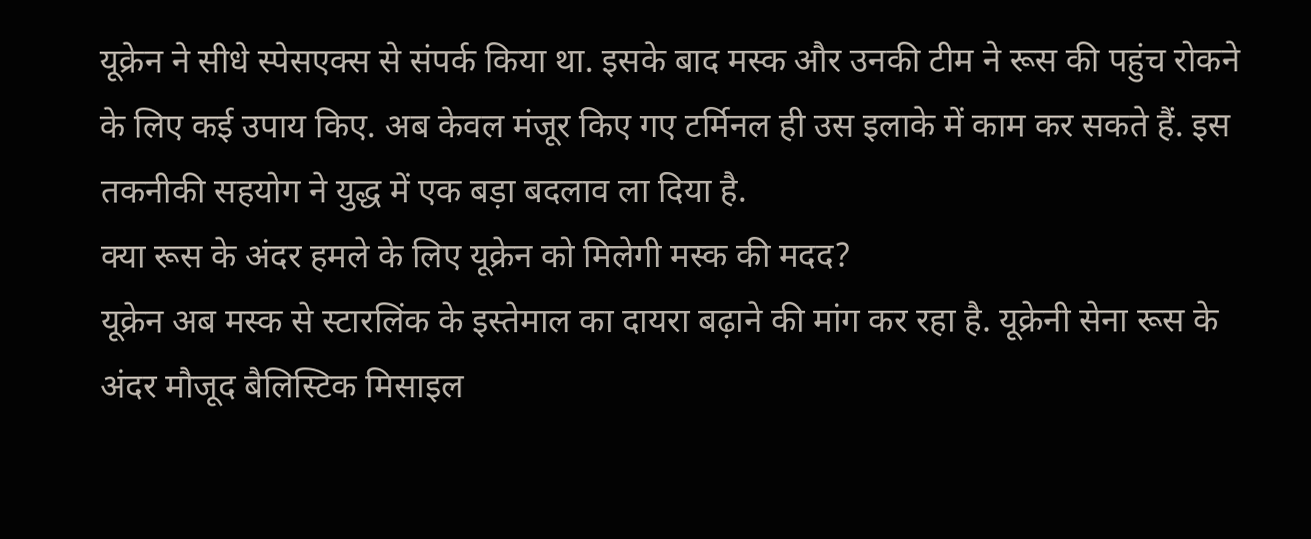यूक्रेन ने सीधे स्पेसएक्स से संपर्क किया था. इसके बाद मस्क और उनकी टीम ने रूस की पहुंच रोकने के लिए कई उपाय किए. अब केवल मंजूर किए गए टर्मिनल ही उस इलाके में काम कर सकते हैं. इस तकनीकी सहयोग ने युद्ध में एक बड़ा बदलाव ला दिया है.
क्या रूस के अंदर हमले के लिए यूक्रेन को मिलेगी मस्क की मदद?
यूक्रेन अब मस्क से स्टारलिंक के इस्तेमाल का दायरा बढ़ाने की मांग कर रहा है. यूक्रेनी सेना रूस के अंदर मौजूद बैलिस्टिक मिसाइल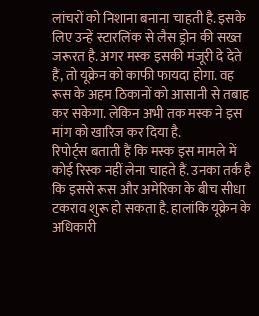लांचरों को निशाना बनाना चाहती है. इसके लिए उन्हें स्टारलिंक से लैस ड्रोन की सख्त जरूरत है. अगर मस्क इसकी मंजूरी दे देते हैं, तो यूक्रेन को काफी फायदा होगा. वह रूस के अहम ठिकानों को आसानी से तबाह कर सकेगा. लेकिन अभी तक मस्क ने इस मांग को खारिज कर दिया है.
रिपोर्ट्स बताती हैं कि मस्क इस मामले में कोई रिस्क नहीं लेना चाहते हैं. उनका तर्क है कि इससे रूस और अमेरिका के बीच सीधा टकराव शुरू हो सकता है. हालांकि यूक्रेन के अधिकारी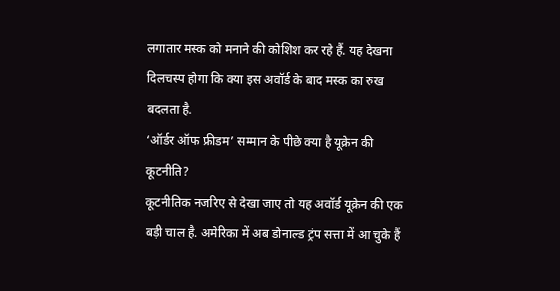लगातार मस्क को मनाने की कोशिश कर रहे हैं. यह देखना दिलचस्प होगा कि क्या इस अवॉर्ड के बाद मस्क का रुख बदलता है.
‘ऑर्डर ऑफ फ्रीडम’ सम्मान के पीछे क्या है यूक्रेन की कूटनीति?
कूटनीतिक नजरिए से देखा जाए तो यह अवॉर्ड यूक्रेन की एक बड़ी चाल है. अमेरिका में अब डोनाल्ड ट्रंप सत्ता में आ चुके हैं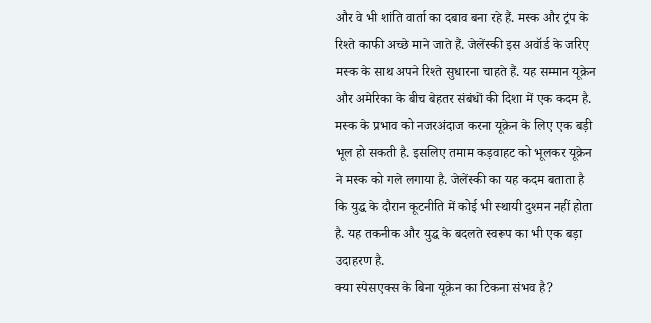और वे भी शांति वार्ता का दबाव बना रहे हैं. मस्क और ट्रंप के रिश्ते काफी अच्छे माने जाते हैं. जेलेंस्की इस अवॉर्ड के जरिए मस्क के साथ अपने रिश्ते सुधारना चाहते हैं. यह सम्मान यूक्रेन और अमेरिका के बीच बेहतर संबंधों की दिशा में एक कदम है.
मस्क के प्रभाव को नजरअंदाज करना यूक्रेन के लिए एक बड़ी भूल हो सकती है. इसलिए तमाम कड़वाहट को भूलकर यूक्रेन ने मस्क को गले लगाया है. जेलेंस्की का यह कदम बताता है कि युद्ध के दौरान कूटनीति में कोई भी स्थायी दुश्मन नहीं होता है. यह तकनीक और युद्ध के बदलते स्वरूप का भी एक बड़ा उदाहरण है.
क्या स्पेसएक्स के बिना यूक्रेन का टिकना संभव है?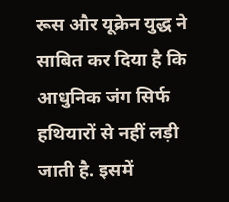रूस और यूक्रेन युद्ध ने साबित कर दिया है कि आधुनिक जंग सिर्फ हथियारों से नहीं लड़ी जाती है. इसमें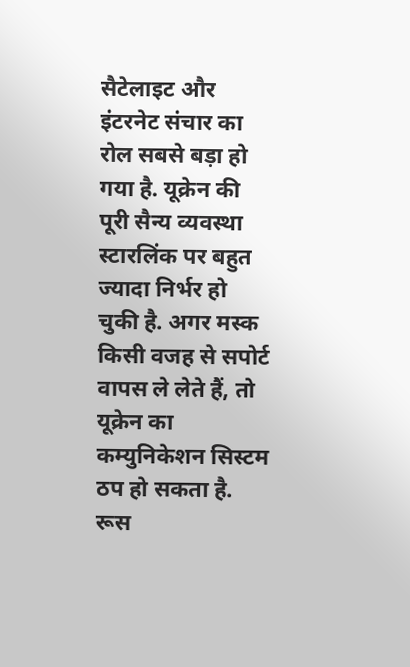सैटेलाइट और इंटरनेट संचार का रोल सबसे बड़ा हो गया है. यूक्रेन की पूरी सैन्य व्यवस्था स्टारलिंक पर बहुत ज्यादा निर्भर हो चुकी है. अगर मस्क किसी वजह से सपोर्ट वापस ले लेते हैं, तो यूक्रेन का कम्युनिकेशन सिस्टम ठप हो सकता है.
रूस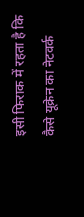इसी फिराक में रहता है कि कैसे यूक्रेन का नेटवर्क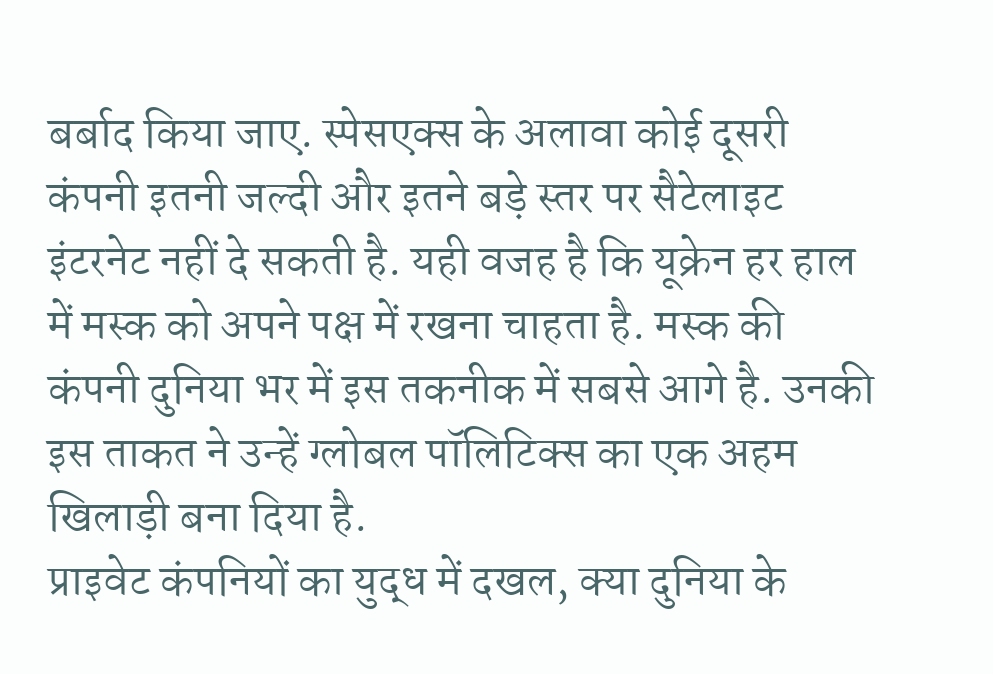बर्बाद किया जाए. स्पेसएक्स के अलावा कोई दूसरी कंपनी इतनी जल्दी और इतने बड़े स्तर पर सैटेलाइट इंटरनेट नहीं दे सकती है. यही वजह है कि यूक्रेन हर हाल में मस्क को अपने पक्ष में रखना चाहता है. मस्क की कंपनी दुनिया भर में इस तकनीक में सबसे आगे है. उनकी इस ताकत ने उन्हें ग्लोबल पॉलिटिक्स का एक अहम खिलाड़ी बना दिया है.
प्राइवेट कंपनियों का युद्ध में दखल, क्या दुनिया के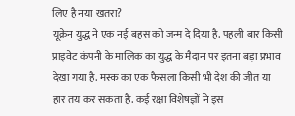लिए है नया खतरा?
यूक्रेन युद्ध ने एक नई बहस को जन्म दे दिया है. पहली बार किसी प्राइवेट कंपनी के मालिक का युद्ध के मैदान पर इतना बड़ा प्रभाव देखा गया है. मस्क का एक फैसला किसी भी देश की जीत या हार तय कर सकता है. कई रक्षा विशेषज्ञों ने इस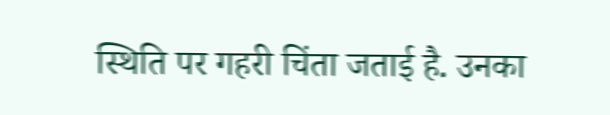स्थिति पर गहरी चिंता जताई है. उनका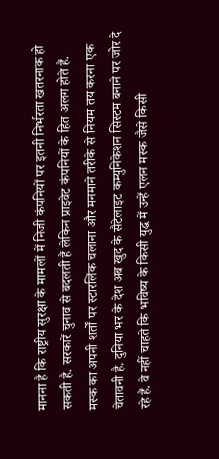मानना है कि राष्ट्रीय सुरक्षा के मामलों में निजी कंपनियों पर इतनी निर्भरता खतरनाक हो सकती है. सरकारें चुनाव से बदलती हैं लेकिन प्राइवेट कंपनियों के हित अलग होते हैं.
मस्क का अपनी शर्तों पर स्टारलिंक चलाना और मनमाने तरीके से नियम तय करना एक चेतावनी है. दुनिया भर के देश अब खुद के सैटेलाइट कम्युनिकेशन सिस्टम बनाने पर जोर दे रहे हैं. वे नहीं चाहते कि भविष्य के किसी युद्ध में उन्हें एलन मस्क जैसे किसी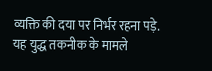व्यक्ति की दया पर निर्भर रहना पड़े. यह युद्ध तकनीक के मामले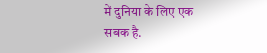में दुनिया के लिए एक सबक है.